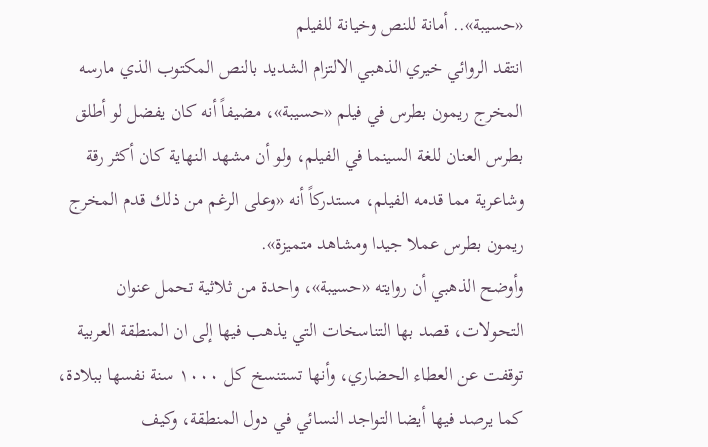«حسيبة».. أمانة للنص وخيانة للفيلم
انتقد الروائي خيري الذهبي الالتزام الشديد بالنص المكتوب الذي مارسه المخرج ريمون بطرس في فيلم «حسيبة»، مضيفاً أنه كان يفضل لو أطلق بطرس العنان للغة السينما في الفيلم، ولو أن مشهد النهاية كان أكثر رقة وشاعرية مما قدمه الفيلم، مستدركاً أنه «وعلى الرغم من ذلك قدم المخرج ريمون بطرس عملا جيدا ومشاهد متميزة».
وأوضح الذهبي أن روايته «حسيبة»، واحدة من ثلاثية تحمل عنوان التحولات، قصد بها التناسخات التي يذهب فيها إلى ان المنطقة العربية توقفت عن العطاء الحضاري، وأنها تستنسخ كل ١٠٠٠ سنة نفسها ببلادة، كما يرصد فيها أيضا التواجد النسائي في دول المنطقة، وكيف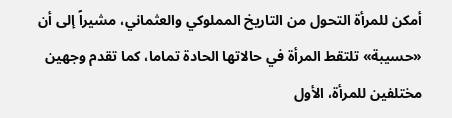أمكن للمرأة التحول من التاريخ المملوكي والعثماني، مشيراً إلى أن «حسيبة» تلتقط المرأة في حالاتها الحادة تماما، كما تقدم وجهين مختلفين للمرأة، الأول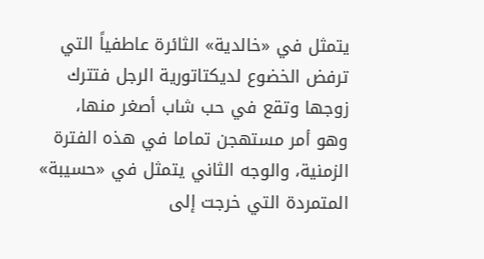يتمثل في «خالدية» الثائرة عاطفياً التي ترفض الخضوع لديكتاتورية الرجل فتترك زوجها وتقع في حب شاب أصغر منها، وهو أمر مستهجن تماما في هذه الفترة الزمنية، والوجه الثاني يتمثل في «حسيبة» المتمردة التي خرجت إلى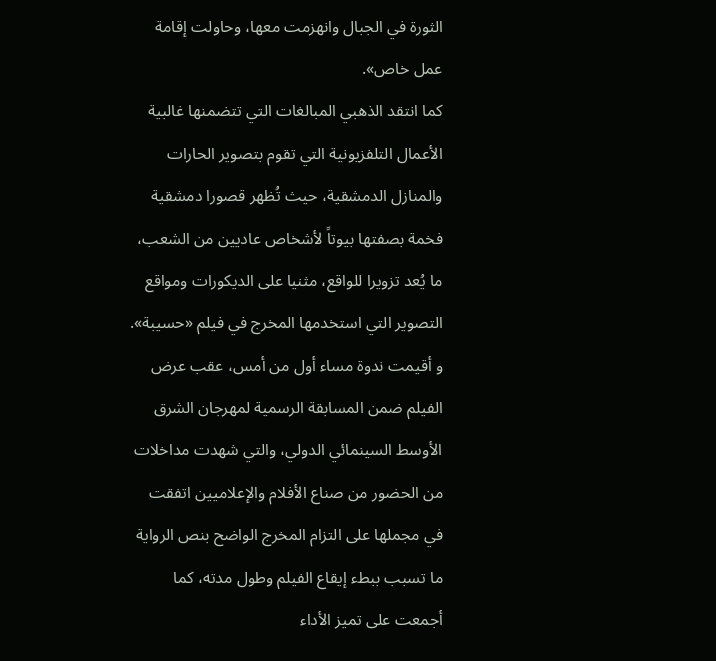الثورة في الجبال وانهزمت معها، وحاولت إقامة عمل خاص».
كما انتقد الذهبي المبالغات التي تتضمنها غالبية الأعمال التلفزيونية التي تقوم بتصوير الحارات والمنازل الدمشقية، حيث تُظهر قصورا دمشقية فخمة بصفتها بيوتاً لأشخاص عاديين من الشعب، ما يُعد تزويرا للواقع، مثنيا على الديكورات ومواقع التصوير التي استخدمها المخرج في فيلم «حسيبة».
و أقيمت ندوة مساء أول من أمس، عقب عرض الفيلم ضمن المسابقة الرسمية لمهرجان الشرق الأوسط السينمائي الدولي، والتي شهدت مداخلات من الحضور من صناع الأفلام والإعلاميين اتفقت في مجملها على التزام المخرج الواضح بنص الرواية ما تسبب ببطء إيقاع الفيلم وطول مدته، كما أجمعت على تميز الأداء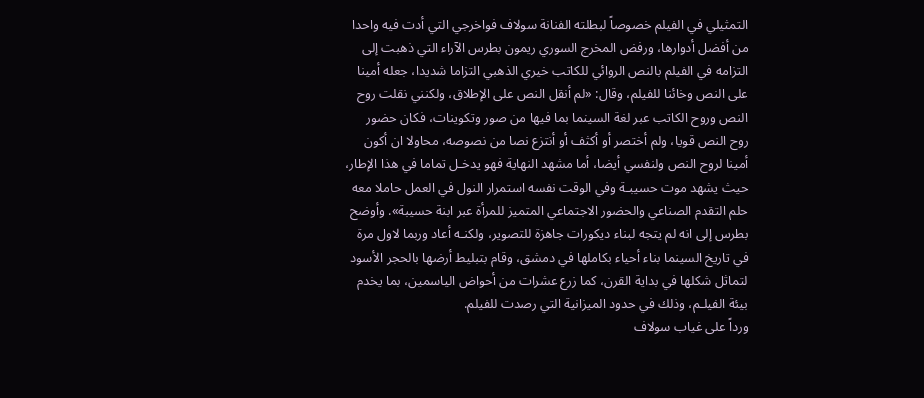التمثيلي في الفيلم خصوصاً لبطلته الفنانة سولاف فواخرجي التي أدت فيه واحدا من أفضل أدوارها، ورفض المخرج السوري ريمون بطرس الآراء التي ذهبت إلى التزامه في الفيلم بالنص الروائي للكاتب خيري الذهبي التزاما شديدا، جعله أمينا على النص وخائنا للفيلم، وقال: «لم أنقل النص على الإطلاق، ولكنني نقلت روح النص وروح الكاتب عبر لغة السينما بما فيها من صور وتكوينات، فكان حضور روح النص قويا، ولم أختصر أو أكثف أو أنتزع نصا من نصوصه، محاولا ان أكون أمينا لروح النص ولنفسي أيضا، أما مشهد النهاية فهو يدخـل تماما في هذا الإطار، حيث يشهد موت حسيبـة وفي الوقت نفسه استمرار النول في العمل حاملا معه حلم التقدم الصناعي والحضور الاجتماعي المتميز للمرأة عبر ابنة حسيبة». وأوضح بطرس إلى انه لم يتجه لبناء ديكورات جاهزة للتصوير، ولكنـه أعاد وربما لاول مرة في تاريخ السينما بناء أحياء بكاملها في دمشق، وقام بتبليط أرضها بالحجر الأسود لتماثل شكلها في بداية القرن، كما زرع عشرات من أحواض الياسمين، بما يخدم بيئة الفيلـم، وذلك في حدود الميزانية التي رصدت للفيلم.
ورداً على غياب سولاف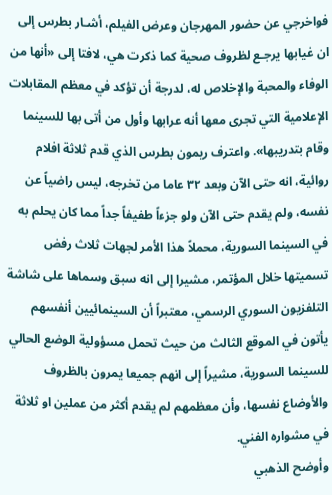فواخرجي عن حضور المهرجان وعرض الفيلم، أشـار بطرس إلى ان غيابها يرجـع لظروف صحية كما ذكرت هي، لافتا إلى «أنها من الوفاء والمحبة والإخلاص له، لدرجة أن تؤكد في معظم المقابلات الإعلامية التي تجرى معها أنه عرابها وأول من أتى بها للسينما وقام بتدريبها». واعترف ريمون بطرس الذي قدم ثلاثة افلام روائية، انه حتى الآن وبعد ٣٢ عاما من تخرجه، ليس راضياً عن نفسه، ولم يقدم حتى الآن ولو جزءاً طفيفاً جداً مما كان يحلم به في السينما السورية، محملاً هذا الأمر لجهات ثلاث رفض تسميتها خلال المؤتمر، مشيرا إلى انه سبق وسماها على شاشة التلفزيون السوري الرسمي، معتبراً أن السينمائيين أنفسهم يأتون في الموقع الثالث من حيث تحمل مسؤولية الوضع الحالي للسينما السورية، مشيراً إلى انهم جميعا يمرون بالظروف والأوضاع نفسها، وأن معظمهم لم يقدم أكثر من عملين او ثلاثة في مشواره الفني.
وأوضح الذهبي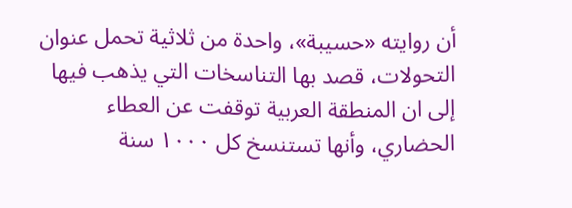أن روايته «حسيبة»، واحدة من ثلاثية تحمل عنوان التحولات، قصد بها التناسخات التي يذهب فيها إلى ان المنطقة العربية توقفت عن العطاء الحضاري، وأنها تستنسخ كل ١٠٠٠ سنة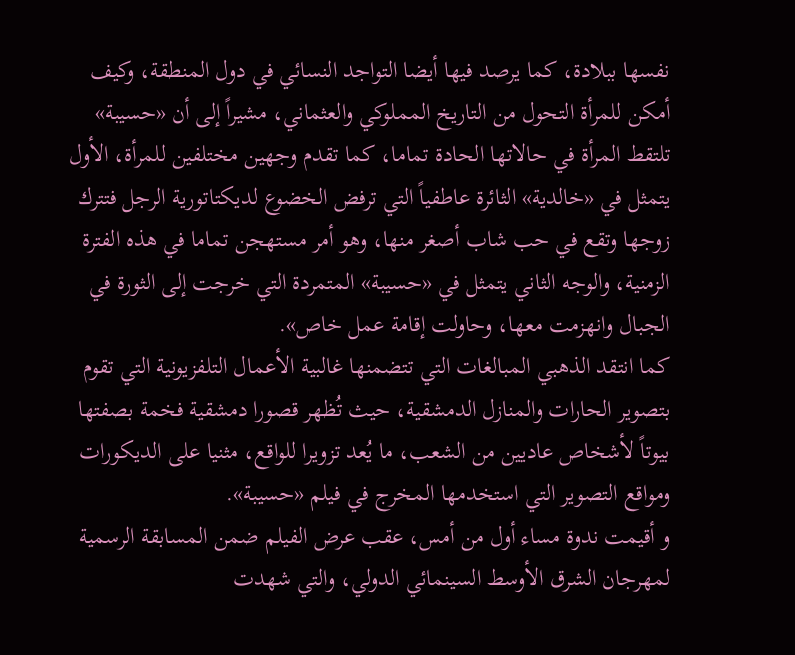نفسها ببلادة، كما يرصد فيها أيضا التواجد النسائي في دول المنطقة، وكيف أمكن للمرأة التحول من التاريخ المملوكي والعثماني، مشيراً إلى أن «حسيبة» تلتقط المرأة في حالاتها الحادة تماما، كما تقدم وجهين مختلفين للمرأة، الأول يتمثل في «خالدية» الثائرة عاطفياً التي ترفض الخضوع لديكتاتورية الرجل فتترك زوجها وتقع في حب شاب أصغر منها، وهو أمر مستهجن تماما في هذه الفترة الزمنية، والوجه الثاني يتمثل في «حسيبة» المتمردة التي خرجت إلى الثورة في الجبال وانهزمت معها، وحاولت إقامة عمل خاص».
كما انتقد الذهبي المبالغات التي تتضمنها غالبية الأعمال التلفزيونية التي تقوم بتصوير الحارات والمنازل الدمشقية، حيث تُظهر قصورا دمشقية فخمة بصفتها بيوتاً لأشخاص عاديين من الشعب، ما يُعد تزويرا للواقع، مثنيا على الديكورات ومواقع التصوير التي استخدمها المخرج في فيلم «حسيبة».
و أقيمت ندوة مساء أول من أمس، عقب عرض الفيلم ضمن المسابقة الرسمية لمهرجان الشرق الأوسط السينمائي الدولي، والتي شهدت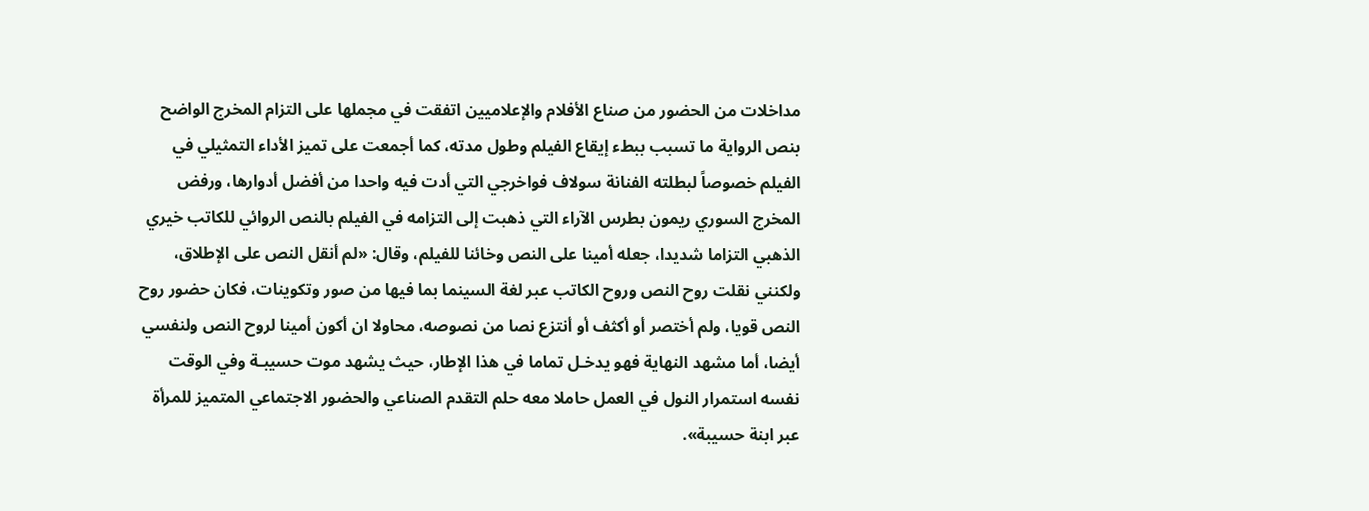مداخلات من الحضور من صناع الأفلام والإعلاميين اتفقت في مجملها على التزام المخرج الواضح بنص الرواية ما تسبب ببطء إيقاع الفيلم وطول مدته، كما أجمعت على تميز الأداء التمثيلي في الفيلم خصوصاً لبطلته الفنانة سولاف فواخرجي التي أدت فيه واحدا من أفضل أدوارها، ورفض المخرج السوري ريمون بطرس الآراء التي ذهبت إلى التزامه في الفيلم بالنص الروائي للكاتب خيري الذهبي التزاما شديدا، جعله أمينا على النص وخائنا للفيلم، وقال: «لم أنقل النص على الإطلاق، ولكنني نقلت روح النص وروح الكاتب عبر لغة السينما بما فيها من صور وتكوينات، فكان حضور روح النص قويا، ولم أختصر أو أكثف أو أنتزع نصا من نصوصه، محاولا ان أكون أمينا لروح النص ولنفسي أيضا، أما مشهد النهاية فهو يدخـل تماما في هذا الإطار، حيث يشهد موت حسيبـة وفي الوقت نفسه استمرار النول في العمل حاملا معه حلم التقدم الصناعي والحضور الاجتماعي المتميز للمرأة عبر ابنة حسيبة».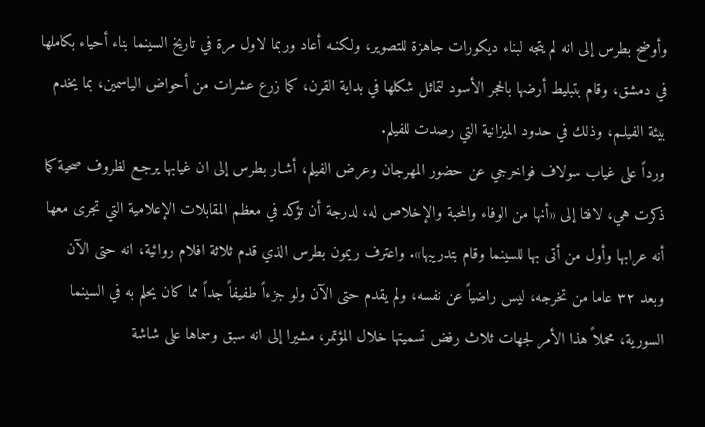وأوضح بطرس إلى انه لم يتجه لبناء ديكورات جاهزة للتصوير، ولكنـه أعاد وربما لاول مرة في تاريخ السينما بناء أحياء بكاملها في دمشق، وقام بتبليط أرضها بالحجر الأسود لتماثل شكلها في بداية القرن، كما زرع عشرات من أحواض الياسمين، بما يخدم بيئة الفيلـم، وذلك في حدود الميزانية التي رصدت للفيلم.
ورداً على غياب سولاف فواخرجي عن حضور المهرجان وعرض الفيلم، أشـار بطرس إلى ان غيابها يرجـع لظروف صحية كما ذكرت هي، لافتا إلى «أنها من الوفاء والمحبة والإخلاص له، لدرجة أن تؤكد في معظم المقابلات الإعلامية التي تجرى معها أنه عرابها وأول من أتى بها للسينما وقام بتدريبها». واعترف ريمون بطرس الذي قدم ثلاثة افلام روائية، انه حتى الآن وبعد ٣٢ عاما من تخرجه، ليس راضياً عن نفسه، ولم يقدم حتى الآن ولو جزءاً طفيفاً جداً مما كان يحلم به في السينما السورية، محملاً هذا الأمر لجهات ثلاث رفض تسميتها خلال المؤتمر، مشيرا إلى انه سبق وسماها على شاشة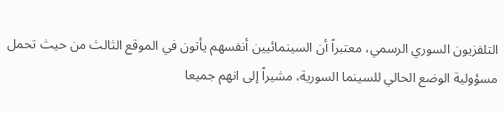التلفزيون السوري الرسمي، معتبراً أن السينمائيين أنفسهم يأتون في الموقع الثالث من حيث تحمل مسؤولية الوضع الحالي للسينما السورية، مشيراً إلى انهم جميعا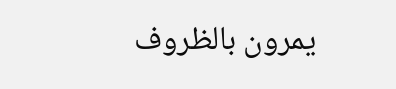يمرون بالظروف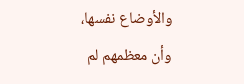والأوضاع نفسها، وأن معظمهم لم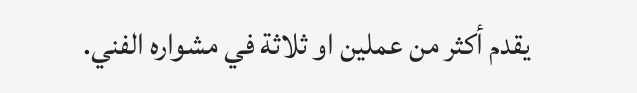يقدم أكثر من عملين او ثلاثة في مشواره الفني.